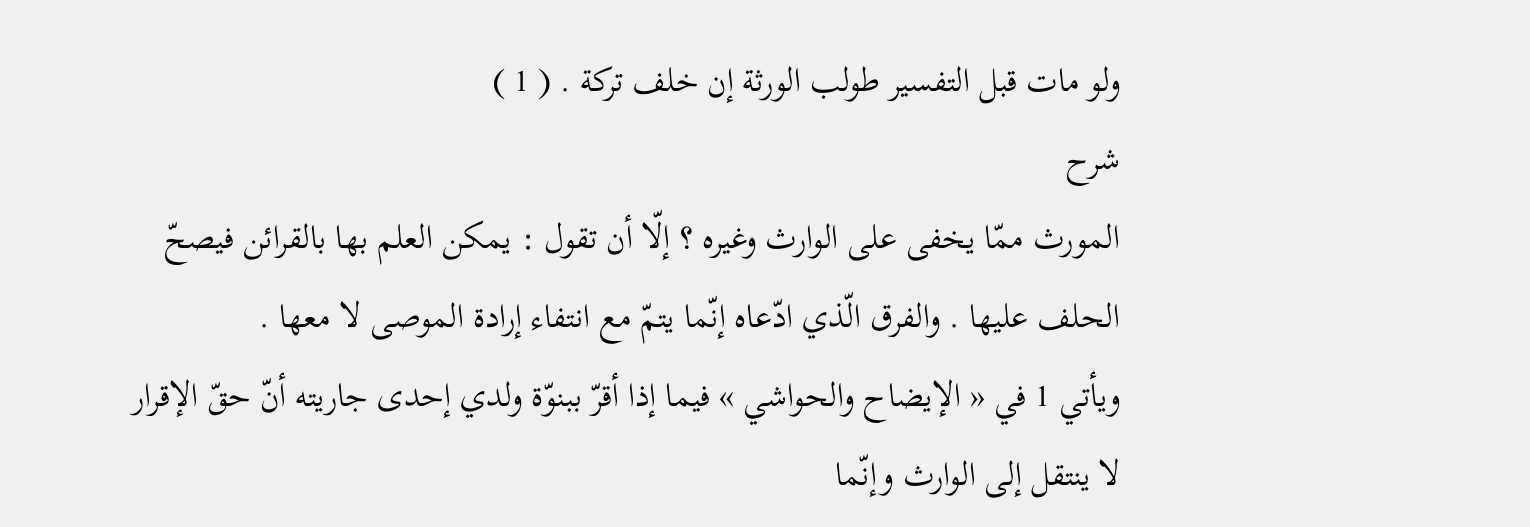ولو مات قبل التفسير طولب الورثة إن خلف تركة . ( 1 )
شرح
المورث ممّا يخفى على الوارث وغيره ؟ إلّا أن تقول : يمكن العلم بها بالقرائن فيصحّ الحلف عليها . والفرق الّذي ادّعاه إنّما يتمّ مع انتفاء إرادة الموصى لا معها .
ويأتي 1 في « الإيضاح والحواشي » فيما إذا أقرّ ببنوّة ولدي إحدى جاريته أنّ حقّ الإقرار لا ينتقل إلى الوارث وإنّما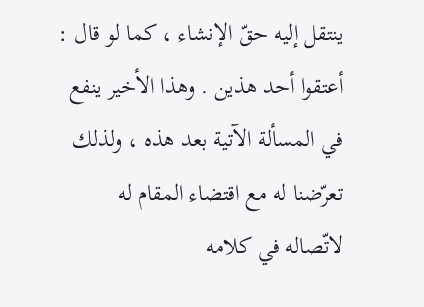ينتقل إليه حقّ الإنشاء ، كما لو قال : أعتقوا أحد هذين . وهذا الأخير ينفع في المسألة الآتية بعد هذه ، ولذلك تعرّضنا له مع اقتضاء المقام له لاتّصاله في كلامه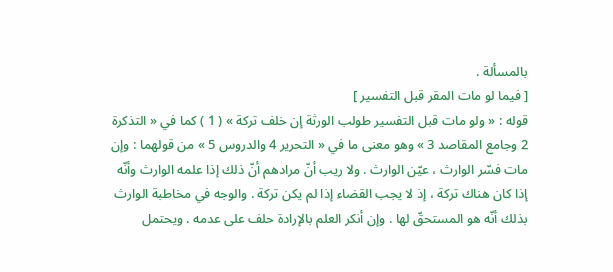بالمسألة .
[ فيما لو مات المقر قبل التفسير ]
قوله : « ولو مات قبل التفسير طولب الورثة إن خلف تركة » ( 1 ) كما في « التذكرة 2 وجامع المقاصد 3 » وهو معنى ما في « التحرير 4 والدروس 5 » من قولهما : وإن مات فسّر الوارث ، عيّن الوارث . ولا ريب أنّ مرادهم أنّ ذلك إذا علمه الوارث وأنّه إذا كان هناك تركة ، إذ لا يجب القضاء إذا لم يكن تركة . والوجه في مخاطبة الوارث بذلك أنّه هو المستحقّ لها . وإن أنكر العلم بالإرادة حلف على عدمه . ويحتمل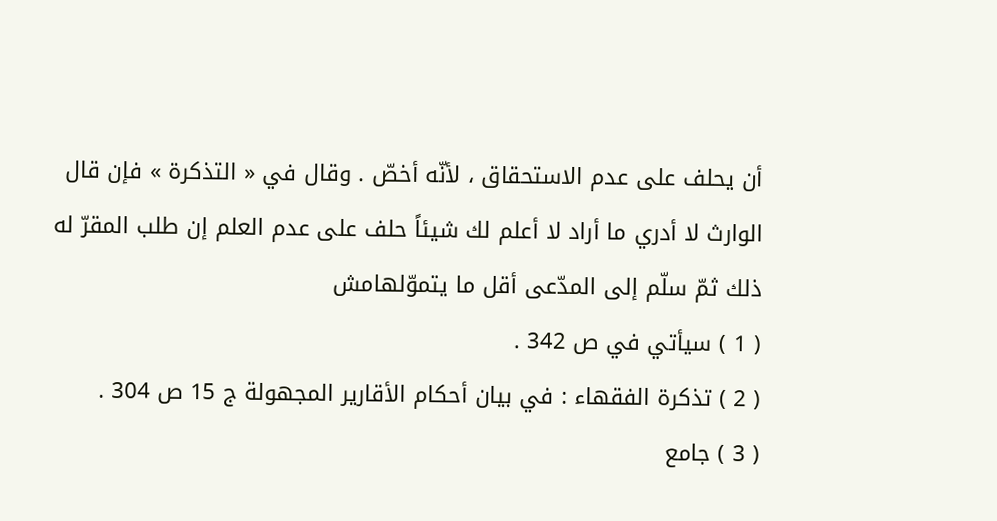أن يحلف على عدم الاستحقاق ، لأنّه أخصّ . وقال في « التذكرة » فإن قال الوارث لا أدري ما أراد لا أعلم لك شيئاً حلف على عدم العلم إن طلب المقرّ له ذلك ثمّ سلّم إلى المدّعى أقل ما يتموّلهامش
( 1 ) سيأتي في ص 342 .
( 2 ) تذكرة الفقهاء : في بيان أحكام الأقارير المجهولة ج 15 ص 304 .
( 3 ) جامع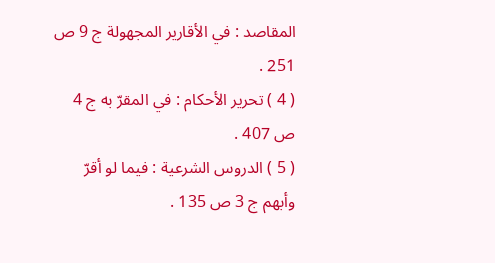المقاصد : في الأقارير المجهولة ج 9 ص 251 .
( 4 ) تحرير الأحكام : في المقرّ به ج 4 ص 407 .
( 5 ) الدروس الشرعية : فيما لو أقرّ وأبهم ج 3 ص 135 .